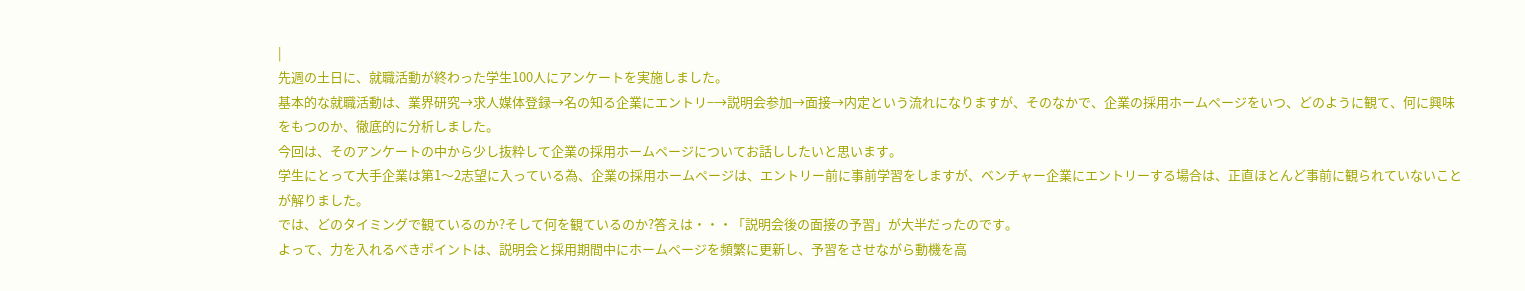|
先週の土日に、就職活動が終わった学生100人にアンケートを実施しました。
基本的な就職活動は、業界研究→求人媒体登録→名の知る企業にエントリ−→説明会参加→面接→内定という流れになりますが、そのなかで、企業の採用ホームページをいつ、どのように観て、何に興味をもつのか、徹底的に分析しました。
今回は、そのアンケートの中から少し抜粋して企業の採用ホームページについてお話ししたいと思います。
学生にとって大手企業は第1〜2志望に入っている為、企業の採用ホームページは、エントリー前に事前学習をしますが、ベンチャー企業にエントリーする場合は、正直ほとんど事前に観られていないことが解りました。
では、どのタイミングで観ているのか?そして何を観ているのか?答えは・・・「説明会後の面接の予習」が大半だったのです。
よって、力を入れるべきポイントは、説明会と採用期間中にホームページを頻繁に更新し、予習をさせながら動機を高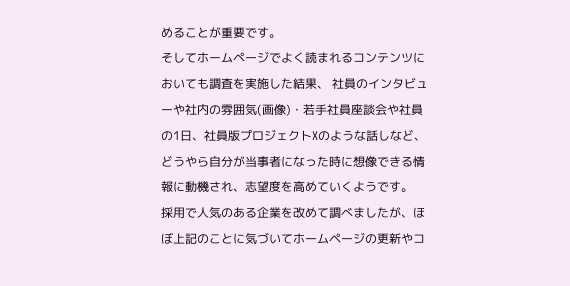めることが重要です。
そしてホームページでよく読まれるコンテンツにおいても調査を実施した結果、 社員のインタビューや社内の雰囲気(画像)・若手社員座談会や社員の1日、社員版プロジェクトXのような話しなど、どうやら自分が当事者になった時に想像できる情報に動機され、志望度を高めていくようです。
採用で人気のある企業を改めて調べましたが、ほぼ上記のことに気づいてホームページの更新やコ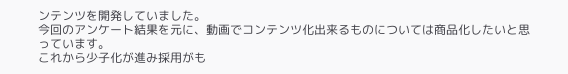ンテンツを開発していました。
今回のアンケート結果を元に、動画でコンテンツ化出来るものについては商品化したいと思っています。
これから少子化が進み採用がも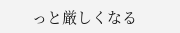っと厳しくなる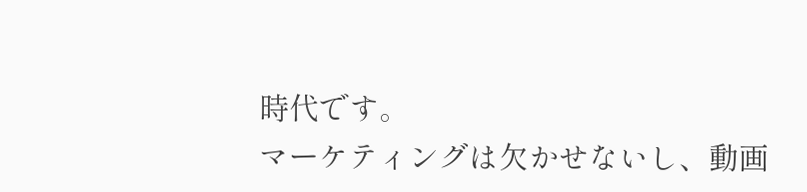時代です。
マーケティングは欠かせないし、動画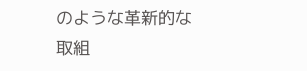のような革新的な取組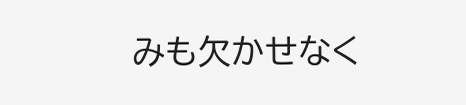みも欠かせなく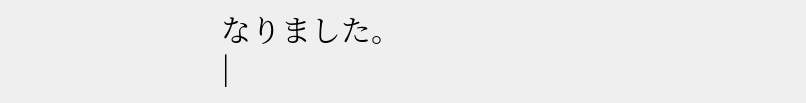なりました。
|